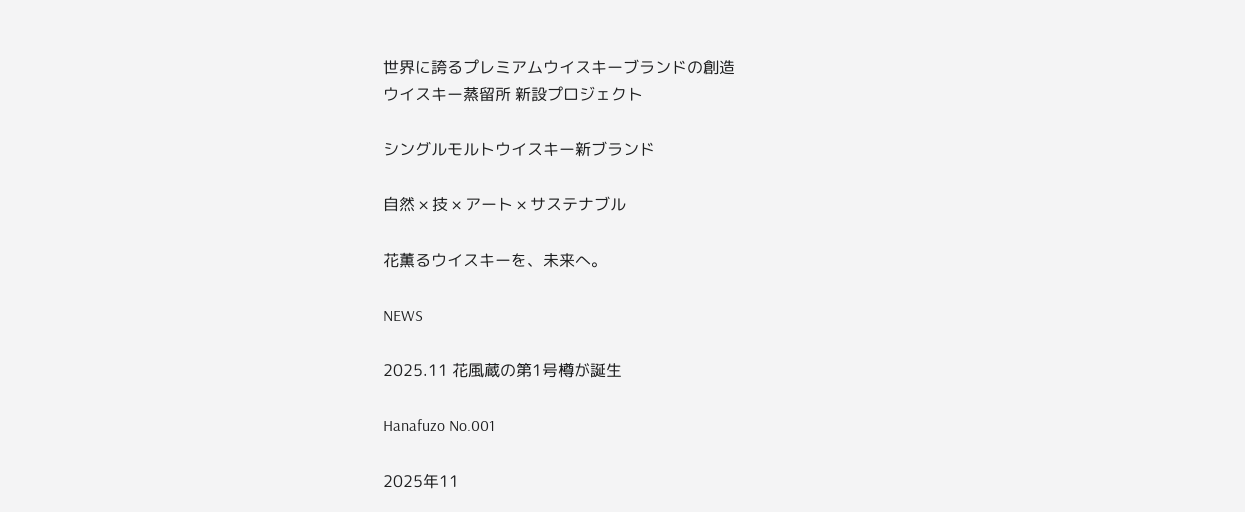世界に誇るプレミアムウイスキーブランドの創造
ウイスキー蒸留所 新設プロジェクト

シングルモルトウイスキー新ブランド

自然 × 技 × アート × サステナブル

花薫るウイスキーを、未来へ。

NEWS

2025.11 花風蔵の第1号樽が誕生

Hanafuzo No.001

2025年11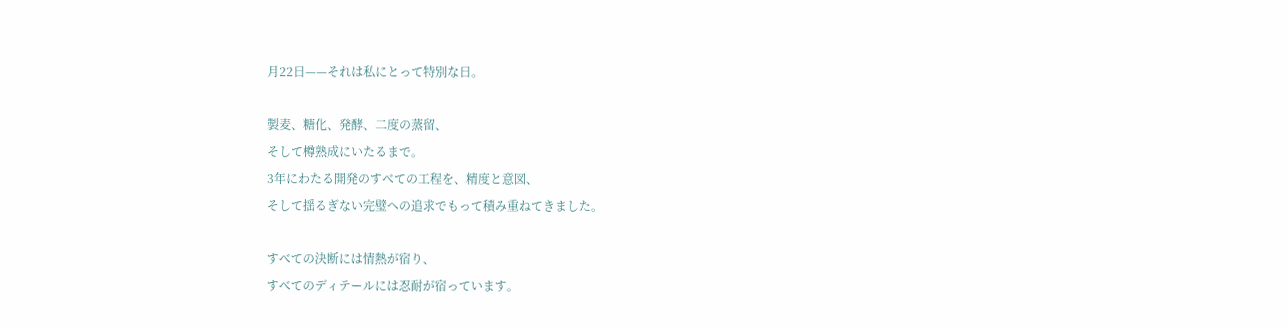月22日——それは私にとって特別な日。

製麦、糖化、発酵、二度の蒸留、
そして樽熟成にいたるまで。
3年にわたる開発のすべての工程を、精度と意図、
そして揺るぎない完璧への追求でもって積み重ねてきました。

すべての決断には情熱が宿り、
すべてのディテールには忍耐が宿っています。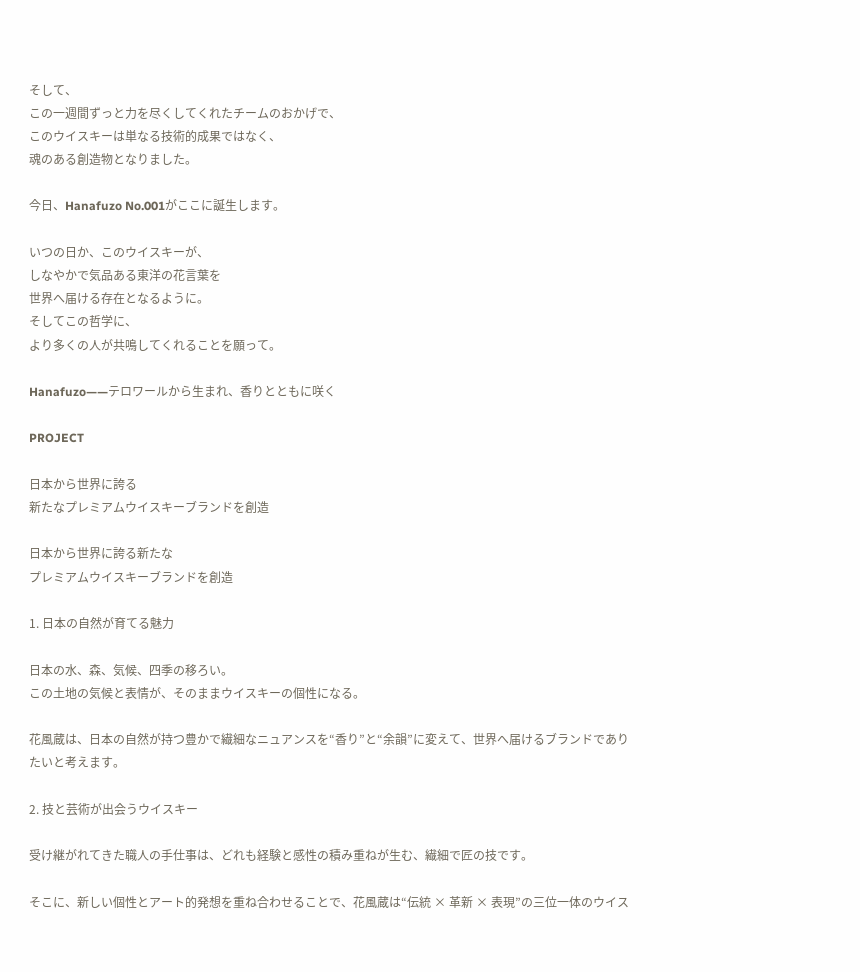そして、
この一週間ずっと力を尽くしてくれたチームのおかげで、
このウイスキーは単なる技術的成果ではなく、
魂のある創造物となりました。

今日、Hanafuzo No.001がここに誕生します。

いつの日か、このウイスキーが、
しなやかで気品ある東洋の花言葉を
世界へ届ける存在となるように。
そしてこの哲学に、
より多くの人が共鳴してくれることを願って。

Hanafuzo——テロワールから生まれ、香りとともに咲く

PROJECT

日本から世界に誇る
新たなプレミアムウイスキーブランドを創造

日本から世界に誇る新たな
プレミアムウイスキーブランドを創造

1. 日本の自然が育てる魅力

日本の水、森、気候、四季の移ろい。
この土地の気候と表情が、そのままウイスキーの個性になる。

花風蔵は、日本の自然が持つ豊かで繊細なニュアンスを“香り”と“余韻”に変えて、世界へ届けるブランドでありたいと考えます。

2. 技と芸術が出会うウイスキー

受け継がれてきた職人の手仕事は、どれも経験と感性の積み重ねが生む、繊細で匠の技です。

そこに、新しい個性とアート的発想を重ね合わせることで、花風蔵は“伝統 × 革新 × 表現”の三位一体のウイス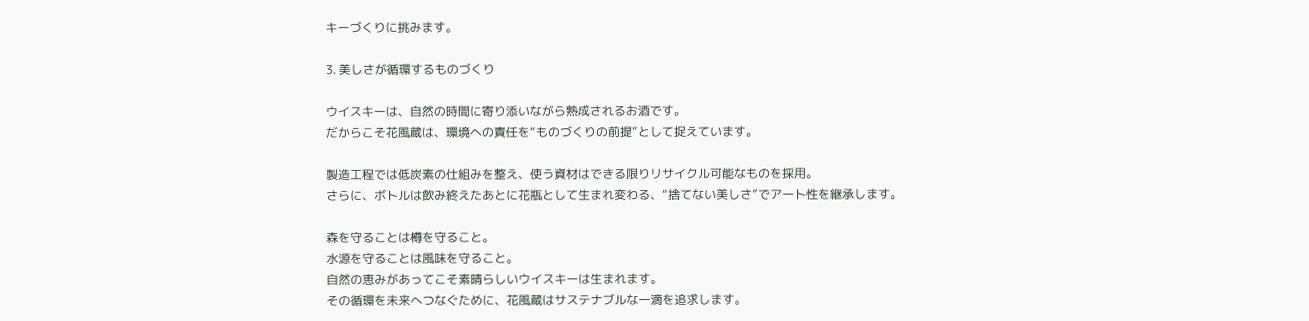キーづくりに挑みます。

3. 美しさが循環するものづくり

ウイスキーは、自然の時間に寄り添いながら熟成されるお酒です。
だからこそ花風蔵は、環境への責任を“ものづくりの前提”として捉えています。

製造工程では低炭素の仕組みを整え、使う資材はできる限りリサイクル可能なものを採用。
さらに、ボトルは飲み終えたあとに花瓶として生まれ変わる、“捨てない美しさ”でアート性を継承します。

森を守ることは樽を守ること。
水源を守ることは風味を守ること。
自然の恵みがあってこそ素晴らしいウイスキーは生まれます。
その循環を未来へつなぐために、花風蔵はサステナブルな一滴を追求します。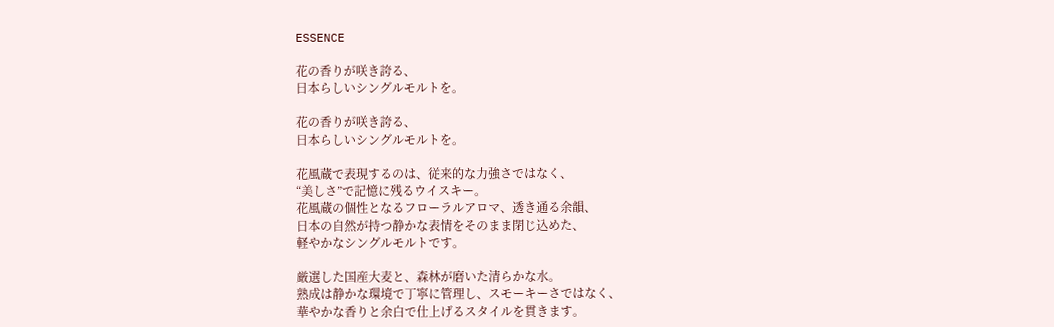ESSENCE

花の香りが咲き誇る、
日本らしいシングルモルトを。

花の香りが咲き誇る、
日本らしいシングルモルトを。

花風蔵で表現するのは、従来的な力強さではなく、
“美しさ”で記憶に残るウイスキー。
花風蔵の個性となるフローラルアロマ、透き通る余韻、
日本の自然が持つ静かな表情をそのまま閉じ込めた、
軽やかなシングルモルトです。

厳選した国産大麦と、森林が磨いた清らかな水。
熟成は静かな環境で丁寧に管理し、スモーキーさではなく、
華やかな香りと余白で仕上げるスタイルを貫きます。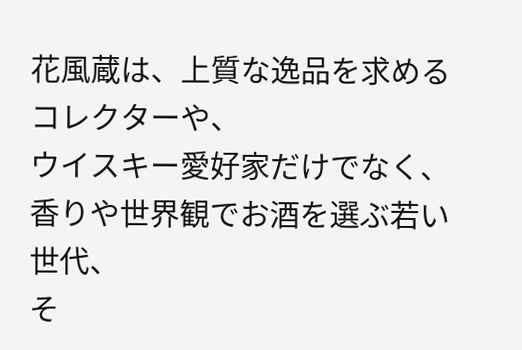花風蔵は、上質な逸品を求めるコレクターや、
ウイスキー愛好家だけでなく、
香りや世界観でお酒を選ぶ若い世代、
そ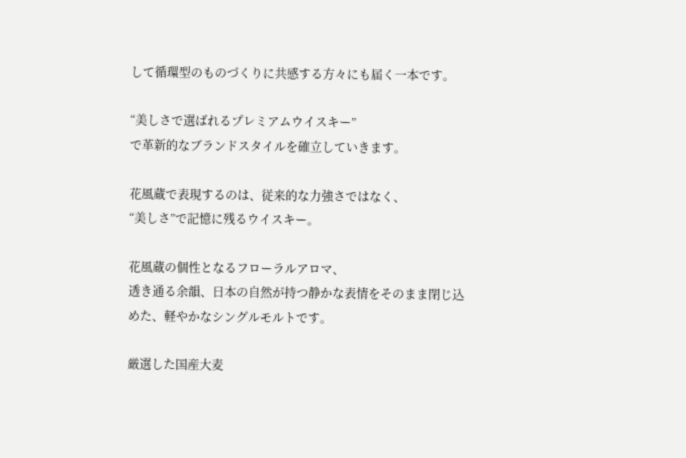して循環型のものづくりに共感する方々にも届く一本です。

“美しさで選ばれるプレミアムウイスキー”
で革新的なブランドスタイルを確立していきます。

花風蔵で表現するのは、従来的な力強さではなく、
“美しさ”で記憶に残るウイスキー。

花風蔵の個性となるフローラルアロマ、
透き通る余韻、日本の自然が持つ静かな表情をそのまま閉じ込めた、軽やかなシングルモルトです。

厳選した国産大麦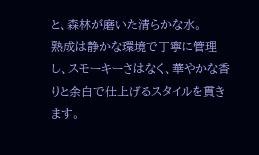と、森林が磨いた清らかな水。
熟成は静かな環境で丁寧に管理し、スモーキーさはなく、華やかな香りと余白で仕上げるスタイルを貫きます。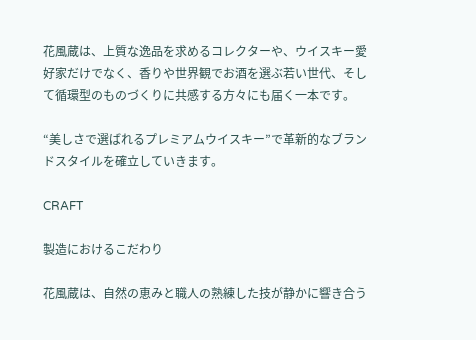花風蔵は、上質な逸品を求めるコレクターや、ウイスキー愛好家だけでなく、香りや世界観でお酒を選ぶ若い世代、そして循環型のものづくりに共感する方々にも届く一本です。

“美しさで選ばれるプレミアムウイスキー”で革新的なブランドスタイルを確立していきます。

CRAFT

製造におけるこだわり

花風蔵は、自然の恵みと職人の熟練した技が静かに響き合う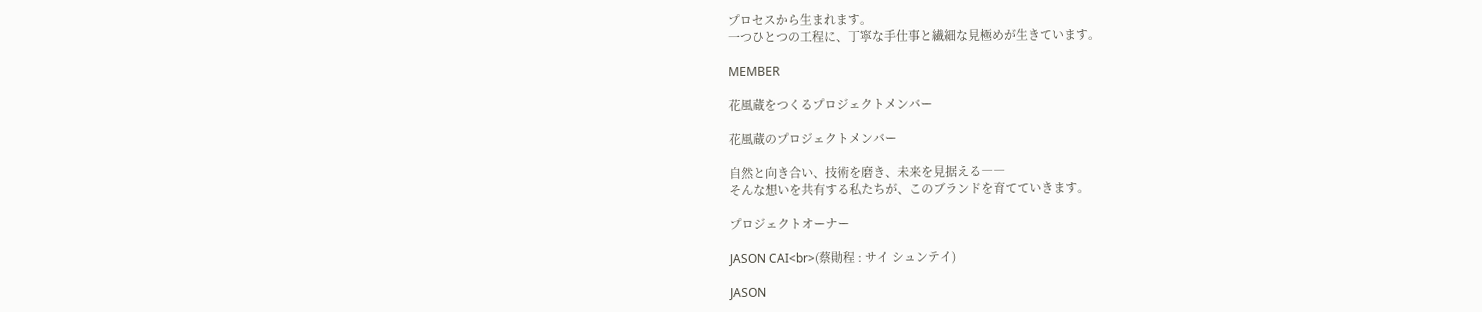プロセスから生まれます。
一つひとつの工程に、丁寧な手仕事と繊細な見極めが生きています。

MEMBER

花風蔵をつくるプロジェクトメンバー

花風蔵のプロジェクトメンバー

自然と向き合い、技術を磨き、未来を見据える――
そんな想いを共有する私たちが、このブランドを育てていきます。

プロジェクトオーナー

JASON CAI<br>(蔡勛程 : サイ シュンテイ)

JASON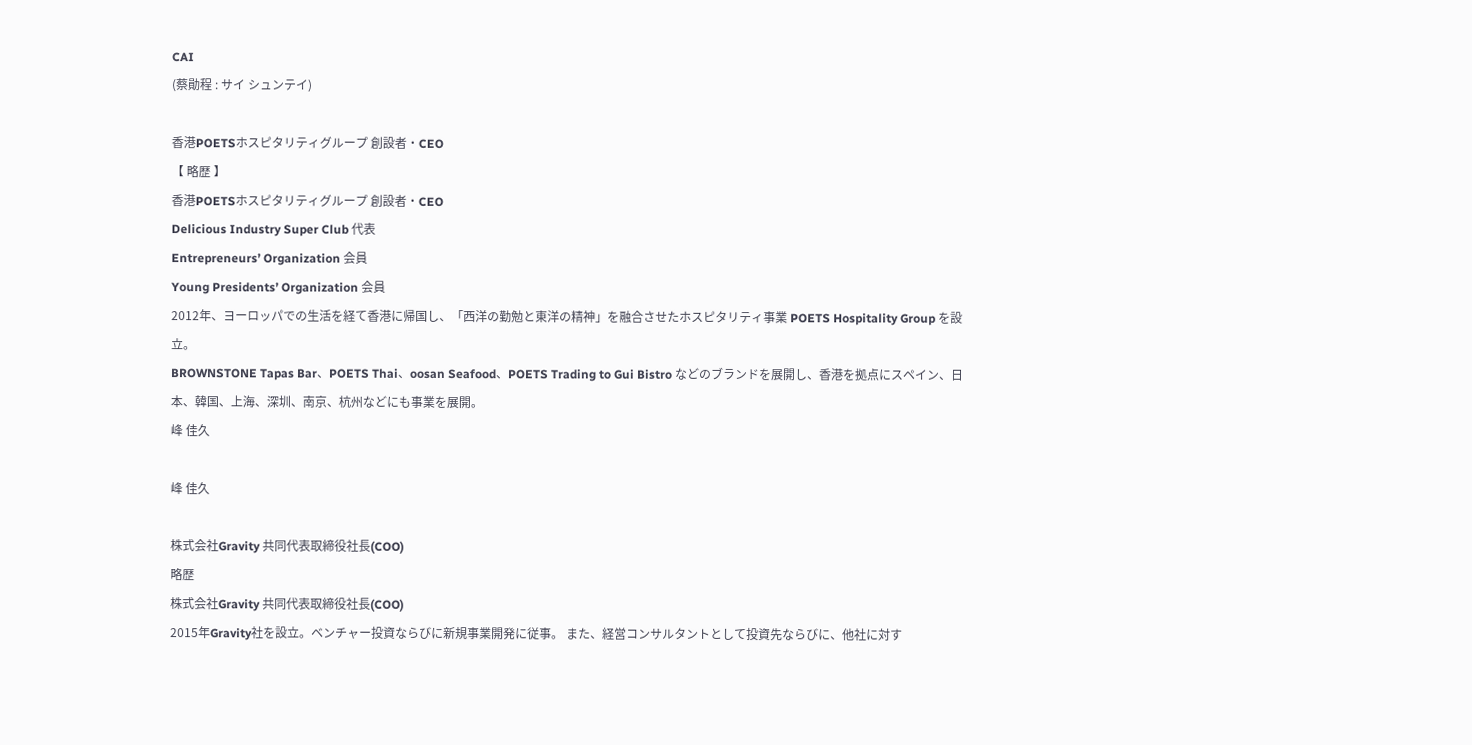CAI
(蔡勛程 : サイ シュンテイ)

香港POETSホスピタリティグループ 創設者・CEO
【 略歴 】
香港POETSホスピタリティグループ 創設者・CEO
Delicious Industry Super Club 代表
Entrepreneurs’ Organization 会員
Young Presidents’ Organization 会員
2012年、ヨーロッパでの生活を経て香港に帰国し、「西洋の勤勉と東洋の精神」を融合させたホスピタリティ事業 POETS Hospitality Group を設立。
BROWNSTONE Tapas Bar、POETS Thai、oosan Seafood、POETS Trading to Gui Bistro などのブランドを展開し、香港を拠点にスペイン、日本、韓国、上海、深圳、南京、杭州などにも事業を展開。
峰 佳久

峰 佳久

株式会社Gravity 共同代表取締役社長(COO)
略歴
株式会社Gravity 共同代表取締役社長(COO)
2015年Gravity社を設立。ベンチャー投資ならびに新規事業開発に従事。 また、経営コンサルタントとして投資先ならびに、他社に対す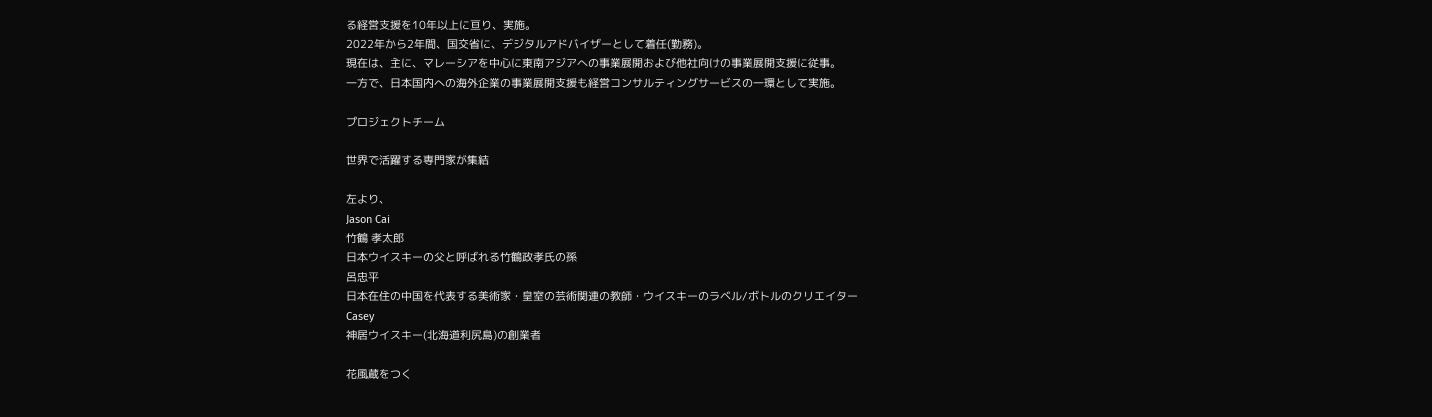る経営支援を10年以上に亘り、実施。
2022年から2年間、国交省に、デジタルアドバイザーとして着任(勤務)。
現在は、主に、マレーシアを中心に東南アジアへの事業展開および他社向けの事業展開支援に従事。
一方で、日本国内への海外企業の事業展開支援も経営コンサルティングサービスの一環として実施。

プロジェクトチーム

世界で活躍する専門家が集結

左より、
Jason Cai
竹鶴 孝太郎
日本ウイスキーの父と呼ばれる竹鶴政孝氏の孫
呂忠平
日本在住の中国を代表する美術家・皇室の芸術関連の教師・ウイスキーのラベル/ボトルのクリエイター
Casey
神居ウイスキー(北海道利尻島)の創業者

花風蔵をつく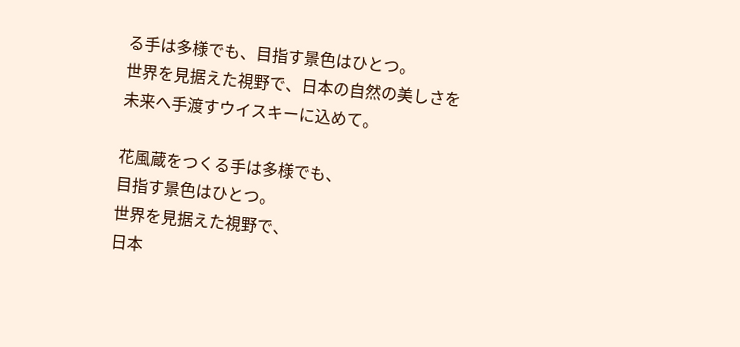る手は多様でも、目指す景色はひとつ。
世界を見据えた視野で、日本の自然の美しさを
未来へ手渡すウイスキーに込めて。

花風蔵をつくる手は多様でも、
目指す景色はひとつ。
世界を見据えた視野で、
日本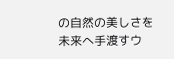の自然の美しさを
未来へ手渡すウ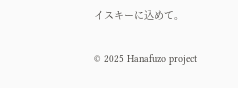イスキーに込めて。

© 2025 Hanafuzo project